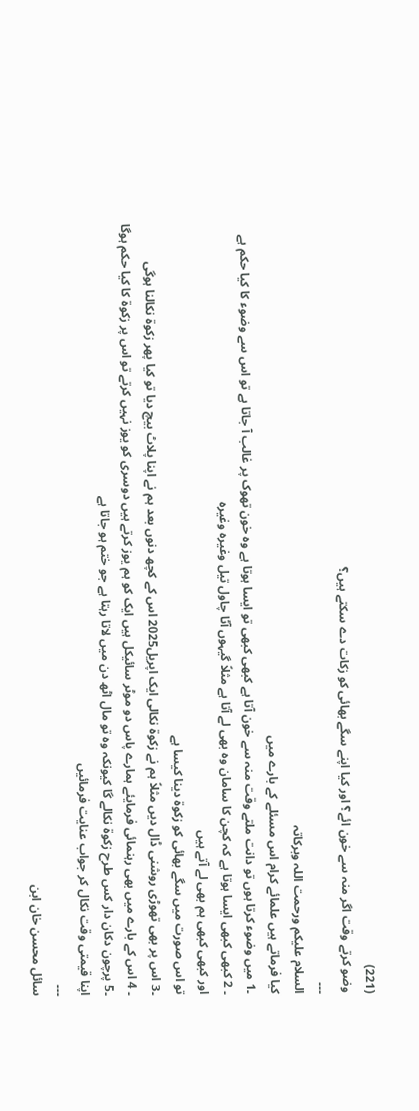(221)
وضو کرتے وقت اگر منہ سے خون ائے؟ اور کیا اپنے سگے بھائی کو زکات دے سکتے ہیں؟
۔۔۔
السلام علیکم ورحمت اللہ وبرکاتہ
کیا فرماتے ہیں علمائے کرام اس مسئلے کے بارے میں
۔1 میں وضوء کرتا ہوں تو دانت ملتے وقت منہ سے خون آتا ہے کبھی کبھی تو ایسا ہوتا ہے وہ خون تھوک پر غالب آ جاتا ہے تو اس سے وضوء کا کیا حکم ہے
۔ 2 کبھی کبھی ایسا ہوتا ہے کہ کچن کا سامان وہ بھی لے آتا ہے مثلاً گیہوں آٹا چاول تیل وغیرہ وغیرہ
اور کبھی کبھی ہم بھی لے آتے ہیں
تو اس صورت میں سگے بھائی کو زکوۃ دینا کیسا ہے
۔3 اس پر بھی تھوڑی روشنی ڈال دیں مثلاً ہم نے زکوۃ نکالی ایک اپریل2025 اس کے کچھ دنوں بعد ہم نے اپنا پلاٹ بیچ دیا تو کیا پھر زکوۃ نکالنا ہوگی
۔ 4 اس کے بارے میں بھی رہنمائی فرمایئے ہمارے پاس دو موٹر سائیکل ہیں ایک کو ہم یوز کرتے ہیں دوسری کو یوز نہیں کرتے تو اس پر زکوۃ کا کیا حکم ہوگا
۔5 پرچون دکان دار کس طرح زکوۃ نکالے گا کیونکہ وہ تو مال اٹھ دن میں لاتا رہتا ہے جو ختم ہو جاتا ہے
اپنا قیمتی وقت نکال کر جواب عنایت فرمائیں
۔۔۔
سائل محسن خان ابن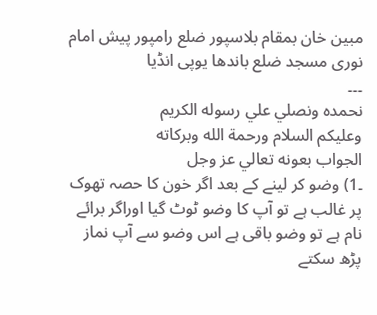مبین خان بمقام بلاسپور ضلع رامپور پیش امام نوری مسجد ضلع باندھا یوپی انڈیا
۔۔۔
نحمده ونصلي علي رسوله الكريم
وعلیکم السلام ورحمة الله وبركاته
الجواب بعونه تعالي عز وجل
۔1) وضو کر لینے کے بعد اگر خون کا حصہ تھوک پر غالب ہے تو آپ کا وضو ٹوٹ گیا اوراگر برائے نام ہے تو وضو باقی ہے اس وضو سے آپ نماز پڑھ سکتے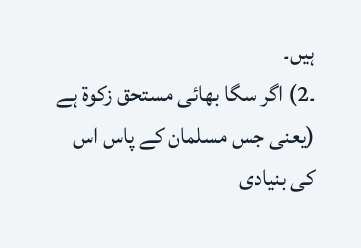ہیں۔
۔2) اگر سگا بھائی مستحق زکوۃ ہے (یعنی جس مسلمان کے پاس اس کی بنیادی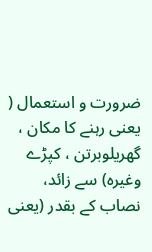ضرورت و استعمال ( یعنی رہنے کا مکان ، گھریلوبرتن ، کپڑے وغیرہ) سے زائد، نصاب کے بقدر (یعنی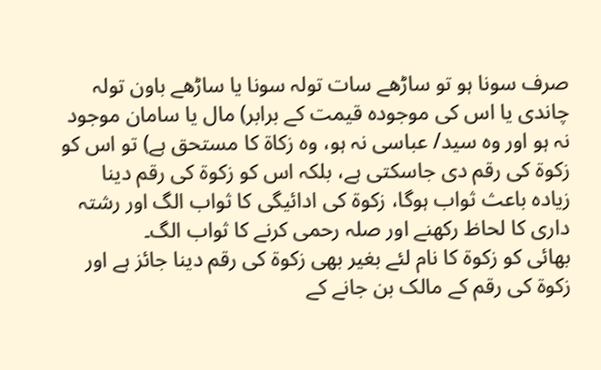صرف سونا ہو تو ساڑھے سات تولہ سونا یا ساڑھے باون تولہ چاندی یا اس کی موجودہ قیمت کے برابر) مال یا سامان موجود نہ ہو اور وہ سید/ عباسی نہ ہو، وہ زکاۃ کا مستحق ہے) تو اس کو زکوۃ کی رقم دی جاسکتی ہے، بلکہ اس کو زکوۃ کی رقم دینا زیادہ باعث ثواب ہوگا، زکوۃ کی ادائیگی کا ثواب الگ اور رشتہ داری کا لحاظ رکھنے اور صلہ رحمی کرنے کا ثواب الگ۔
بھائی کو زکوۃ کا نام لئے بغیر بھی زکوۃ کی رقم دینا جائز ہے اور زکوۃ کی رقم کے مالک بن جانے کے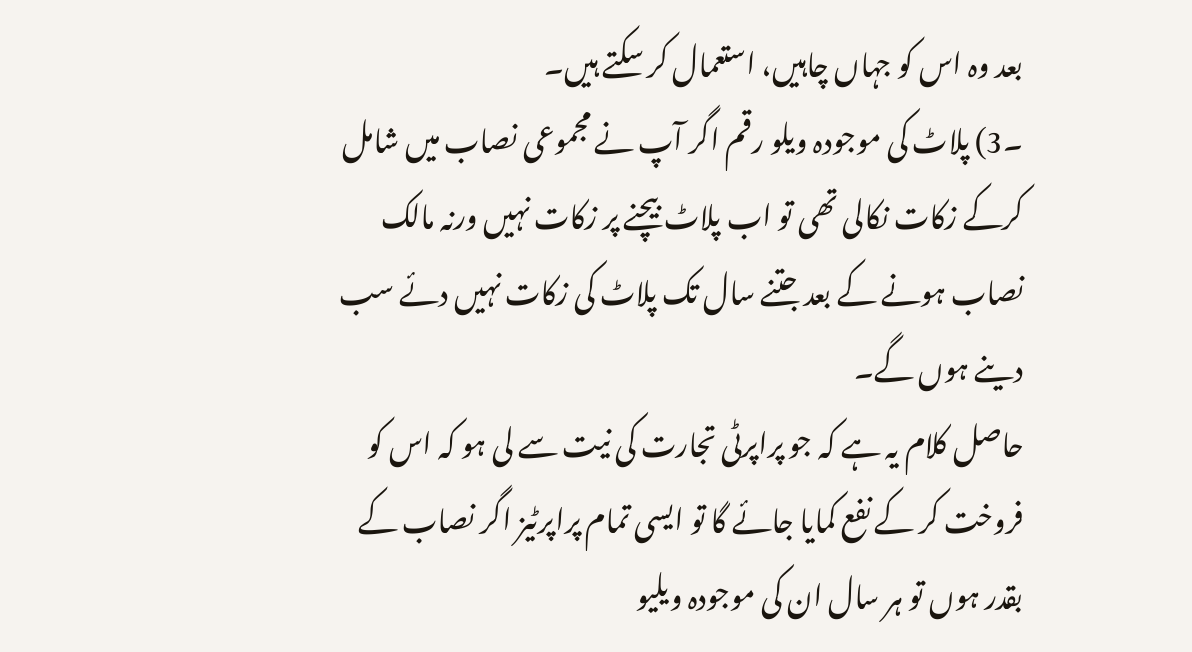بعد وہ اس کو جہاں چاہیں، استعمال کر سکتے ہیں۔
۔3) پلاٹ کی موجودہ ویلو رقم اگر آپ نے مجموعی نصاب میں شامل کرکے زکات نکالی تھی تو اب پلاٹ بیچنے پر زکات نہیں ورنہ مالک نصاب ہونے کے بعد جتنے سال تک پلاٹ کی زکات نہیں دئے سب دینے ہوں گے۔
حاصل کلام یہ ہے کہ جو پراپرٹی تجارت کی نیت سے لی ہو کہ اس کو فروخت کر کے نفع کمایا جائے گا تو ایسی تمام پراپرٹیز اگر نصاب کے بقدر ہوں تو ہر سال ان کی موجودہ ویلیو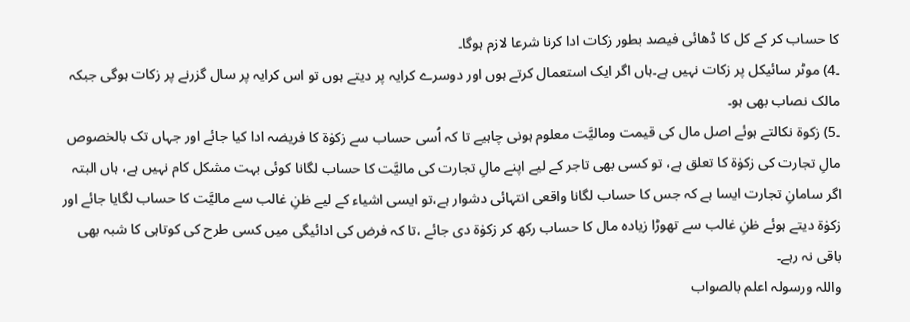کا حساب کر کے کل کا ڈھائی فیصد بطور زکات ادا کرنا شرعا لازم ہوگا۔
۔4) موٹر سائیکل پر زکات نہیں ہے۔ہاں اگر ایک استعمال کرتے ہوں اور دوسرے کرایہ پر دیتے ہوں تو اس کرایہ پر سال گزرنے پر زکات ہوگی جبکہ مالک نصاب بھی ہو۔
۔5) زکوۃ نکالتے ہوئے اصل مال کی قیمت ومالیَّت معلوم ہونی چاہیے تا کہ اُسی حساب سے زکوٰۃ کا فریضہ ادا کیا جائے اور جہاں تک بالخصوص مالِ تجارت کی زکوٰۃ کا تعلق ہے، تو کسی بھی تاجر کے لیے اپنے مالِ تجارت کی مالیَّت کا حساب لگانا کوئی بہت مشکل کام نہیں ہے، ہاں البتہ اگر سامانِ تجارت ایسا ہے کہ جس کا حساب لگانا واقعی انتہائی دشوار ہے،تو ایسی اشیاء کے لیے ظنِ غالب سے مالیَّت کا حساب لگایا جائے اور زکوٰۃ دیتے ہوئے ظنِ غالب سے تھوڑا زیادہ مال کا حساب رکھ کر زکوٰۃ دی جائے ،تا کہ فرض کی ادائیگی میں کسی طرح کی کوتاہی کا شبہ بھی باقی نہ رہے۔
واللہ ورسولہ اعلم بالصواب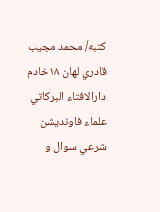كتبه/ محمد مجيب قادري لهان ١٨خادم دارالافتاء البركاتي علماء فاونديشن شرعي سوال و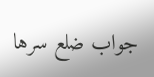جواب ضلع سرها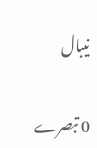نيبال

0 تبصرے